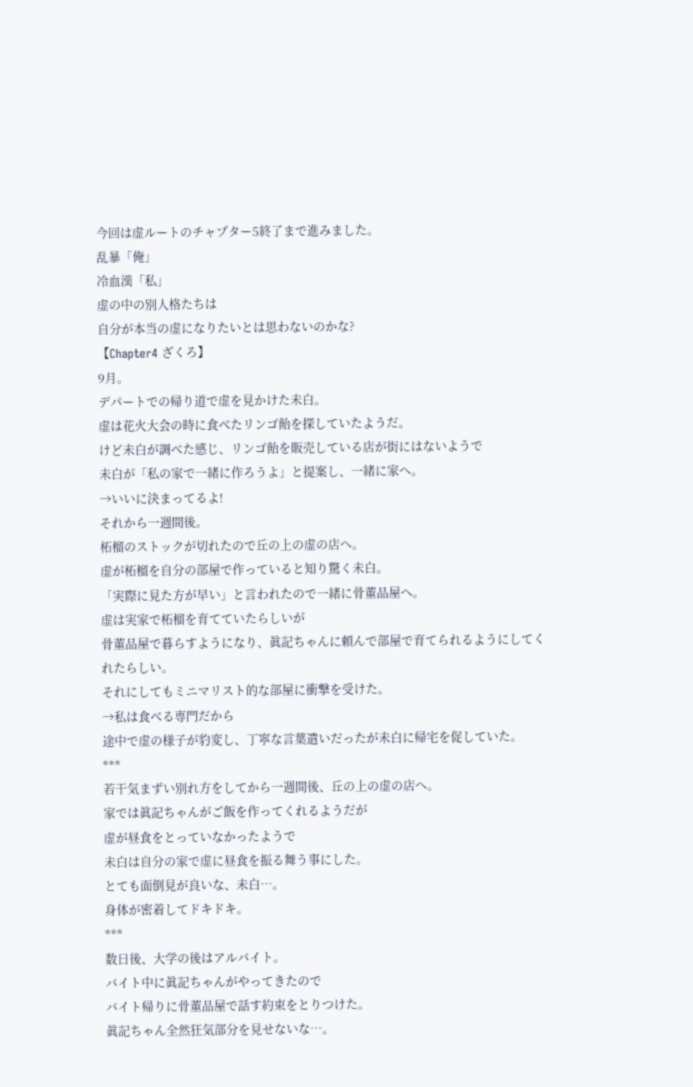今回は虚ルートのチャプター5終了まで進みました。
乱暴「俺」
冷血漢「私」
虚の中の別人格たちは
自分が本当の虚になりたいとは思わないのかな?
【Chapter4 ざくろ】
9月。
デパートでの帰り道で虚を見かけた未白。
虚は花火大会の時に食べたリンゴ飴を探していたようだ。
けど未白が調べた感じ、リンゴ飴を販売している店が街にはないようで
未白が「私の家で一緒に作ろうよ」と提案し、一緒に家へ。
→いいに決まってるよ!
それから一週間後。
柘榴のストックが切れたので丘の上の虚の店へ。
虚が柘榴を自分の部屋で作っていると知り驚く未白。
「実際に見た方が早い」と言われたので一緒に骨董品屋へ。
虚は実家で柘榴を育てていたらしいが
骨董品屋で暮らすようになり、眞記ちゃんに頼んで部屋で育てられるようにしてくれたらしい。
それにしてもミニマリスト的な部屋に衝撃を受けた。
→私は食べる専門だから
途中で虚の様子が豹変し、丁寧な言葉遣いだったが未白に帰宅を促していた。
***
若干気まずい別れ方をしてから一週間後、丘の上の虚の店へ。
家では眞記ちゃんがご飯を作ってくれるようだが
虚が昼食をとっていなかったようで
未白は自分の家で虚に昼食を振る舞う事にした。
とても面倒見が良いな、未白…。
身体が密着してドキドキ。
***
数日後、大学の後はアルバイト。
バイト中に眞記ちゃんがやってきたので
バイト帰りに骨董品屋で話す約束をとりつけた。
眞記ちゃん全然狂気部分を見せないな…。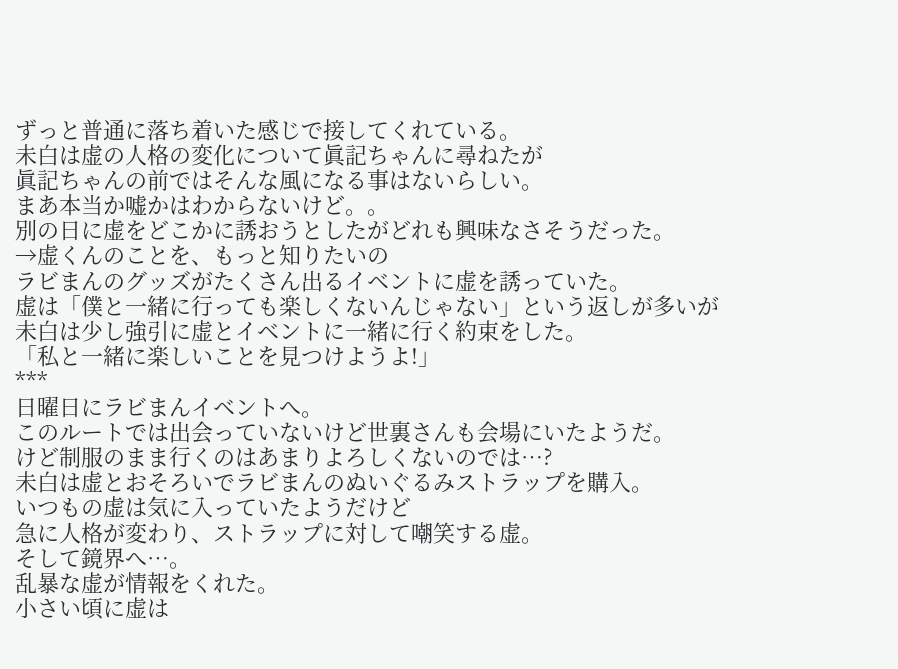ずっと普通に落ち着いた感じで接してくれている。
未白は虚の人格の変化について眞記ちゃんに尋ねたが
眞記ちゃんの前ではそんな風になる事はないらしい。
まあ本当か嘘かはわからないけど。。
別の日に虚をどこかに誘おうとしたがどれも興味なさそうだった。
→虚くんのことを、もっと知りたいの
ラビまんのグッズがたくさん出るイベントに虚を誘っていた。
虚は「僕と一緒に行っても楽しくないんじゃない」という返しが多いが
未白は少し強引に虚とイベントに一緒に行く約束をした。
「私と一緒に楽しいことを見つけようよ!」
***
日曜日にラビまんイベントへ。
このルートでは出会っていないけど世裏さんも会場にいたようだ。
けど制服のまま行くのはあまりよろしくないのでは…?
未白は虚とおそろいでラビまんのぬいぐるみストラップを購入。
いつもの虚は気に入っていたようだけど
急に人格が変わり、ストラップに対して嘲笑する虚。
そして鏡界へ…。
乱暴な虚が情報をくれた。
小さい頃に虚は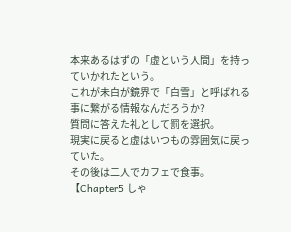本来あるはずの「虚という人間」を持っていかれたという。
これが未白が鏡界で「白雪」と呼ばれる事に繋がる情報なんだろうか?
質問に答えた礼として罰を選択。
現実に戻ると虚はいつもの雰囲気に戻っていた。
その後は二人でカフェで食事。
【Chapter5 しゃ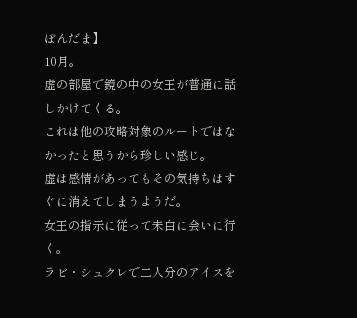ぼんだま】
10月。
虚の部屋で鏡の中の女王が普通に話しかけてくる。
これは他の攻略対象のルートではなかったと思うから珍しい感じ。
虚は感情があってもその気持ちはすぐに消えてしまうようだ。
女王の指示に従って未白に会いに行く。
ラビ・シュクレで二人分のアイスを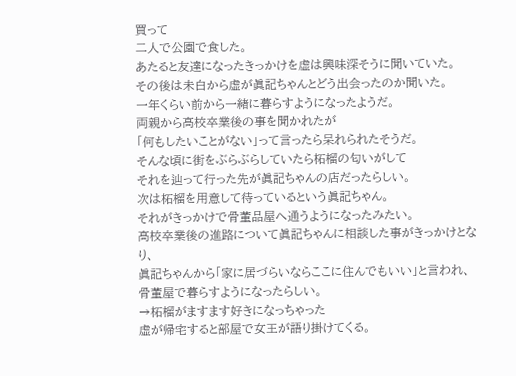買って
二人で公園で食した。
あたると友達になったきっかけを虚は興味深そうに聞いていた。
その後は未白から虚が眞記ちゃんとどう出会ったのか聞いた。
一年くらい前から一緒に暮らすようになったようだ。
両親から高校卒業後の事を聞かれたが
「何もしたいことがない」って言ったら呆れられたそうだ。
そんな頃に街をぶらぶらしていたら柘榴の匂いがして
それを辿って行った先が眞記ちゃんの店だったらしい。
次は柘榴を用意して待っているという眞記ちゃん。
それがきっかけで骨董品屋へ通うようになったみたい。
高校卒業後の進路について眞記ちゃんに相談した事がきっかけとなり、
眞記ちゃんから「家に居づらいならここに住んでもいい」と言われ、
骨董屋で暮らすようになったらしい。
→柘榴がますます好きになっちゃった
虚が帰宅すると部屋で女王が語り掛けてくる。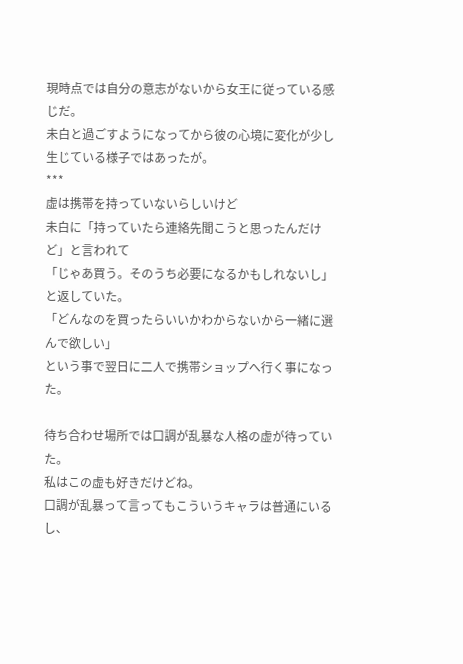現時点では自分の意志がないから女王に従っている感じだ。
未白と過ごすようになってから彼の心境に変化が少し生じている様子ではあったが。
***
虚は携帯を持っていないらしいけど
未白に「持っていたら連絡先聞こうと思ったんだけど」と言われて
「じゃあ買う。そのうち必要になるかもしれないし」と返していた。
「どんなのを買ったらいいかわからないから一緒に選んで欲しい」
という事で翌日に二人で携帯ショップへ行く事になった。

待ち合わせ場所では口調が乱暴な人格の虚が待っていた。
私はこの虚も好きだけどね。
口調が乱暴って言ってもこういうキャラは普通にいるし、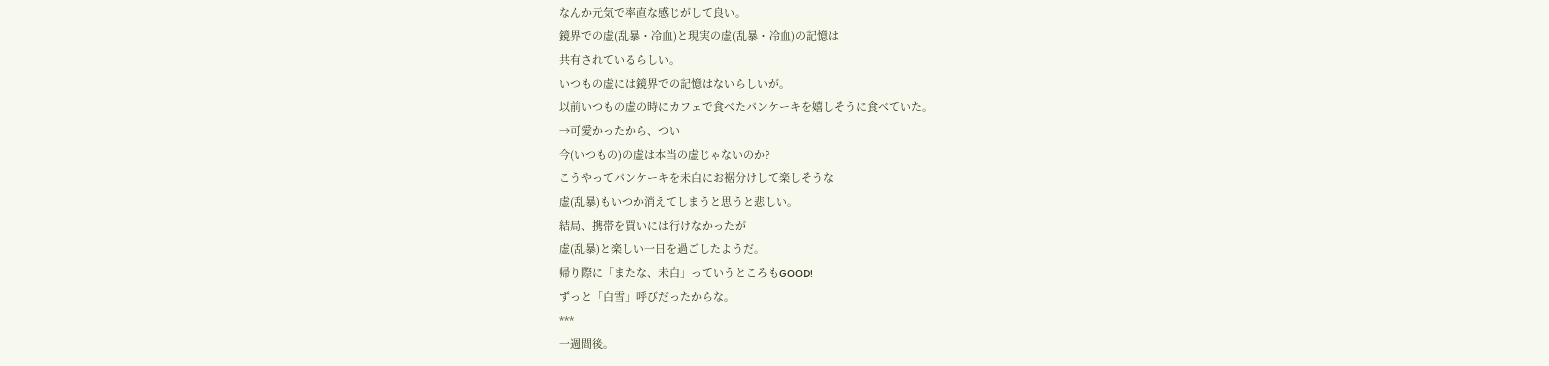なんか元気で率直な感じがして良い。
鏡界での虚(乱暴・冷血)と現実の虚(乱暴・冷血)の記憶は
共有されているらしい。
いつもの虚には鏡界での記憶はないらしいが。
以前いつもの虚の時にカフェで食べたパンケーキを嬉しそうに食べていた。
→可愛かったから、つい
今(いつもの)の虚は本当の虚じゃないのか?
こうやってパンケーキを未白にお裾分けして楽しそうな
虚(乱暴)もいつか消えてしまうと思うと悲しい。
結局、携帯を買いには行けなかったが
虚(乱暴)と楽しい一日を過ごしたようだ。
帰り際に「またな、未白」っていうところもGOOD!
ずっと「白雪」呼びだったからな。
***
一週間後。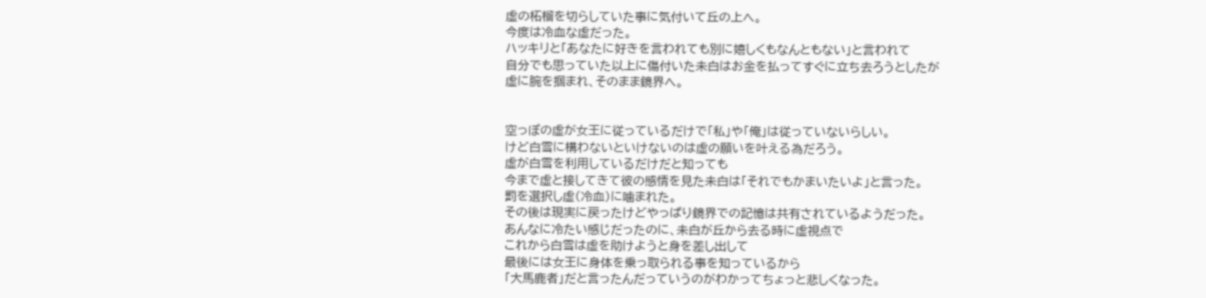虚の柘榴を切らしていた事に気付いて丘の上へ。
今度は冷血な虚だった。
ハッキリと「あなたに好きを言われても別に嬉しくもなんともない」と言われて
自分でも思っていた以上に傷付いた未白はお金を払ってすぐに立ち去ろうとしたが
虚に腕を掴まれ、そのまま鏡界へ。


空っぽの虚が女王に従っているだけで「私」や「俺」は従っていないらしい。
けど白雪に構わないといけないのは虚の願いを叶える為だろう。
虚が白雪を利用しているだけだと知っても
今まで虚と接してきて彼の感情を見た未白は「それでもかまいたいよ」と言った。
罰を選択し虚(冷血)に噛まれた。
その後は現実に戻ったけどやっぱり鏡界での記憶は共有されているようだった。
あんなに冷たい感じだったのに、未白が丘から去る時に虚視点で
これから白雪は虚を助けようと身を差し出して
最後には女王に身体を乗っ取られる事を知っているから
「大馬鹿者」だと言ったんだっていうのがわかってちょっと悲しくなった。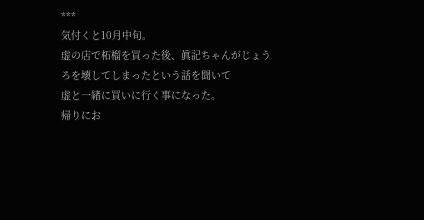***
気付くと10月中旬。
虚の店で柘榴を買った後、眞記ちゃんがじょうろを壊してしまったという話を聞いて
虚と一緒に買いに行く事になった。
帰りにお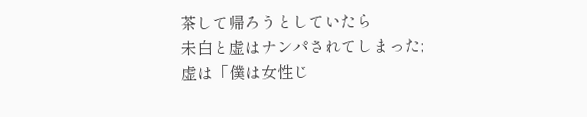茶して帰ろうとしていたら
未白と虚はナンパされてしまった;
虚は「僕は女性じ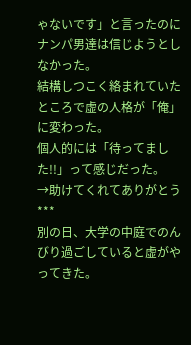ゃないです」と言ったのにナンパ男達は信じようとしなかった。
結構しつこく絡まれていたところで虚の人格が「俺」に変わった。
個人的には「待ってました!!」って感じだった。
→助けてくれてありがとう
***
別の日、大学の中庭でのんびり過ごしていると虚がやってきた。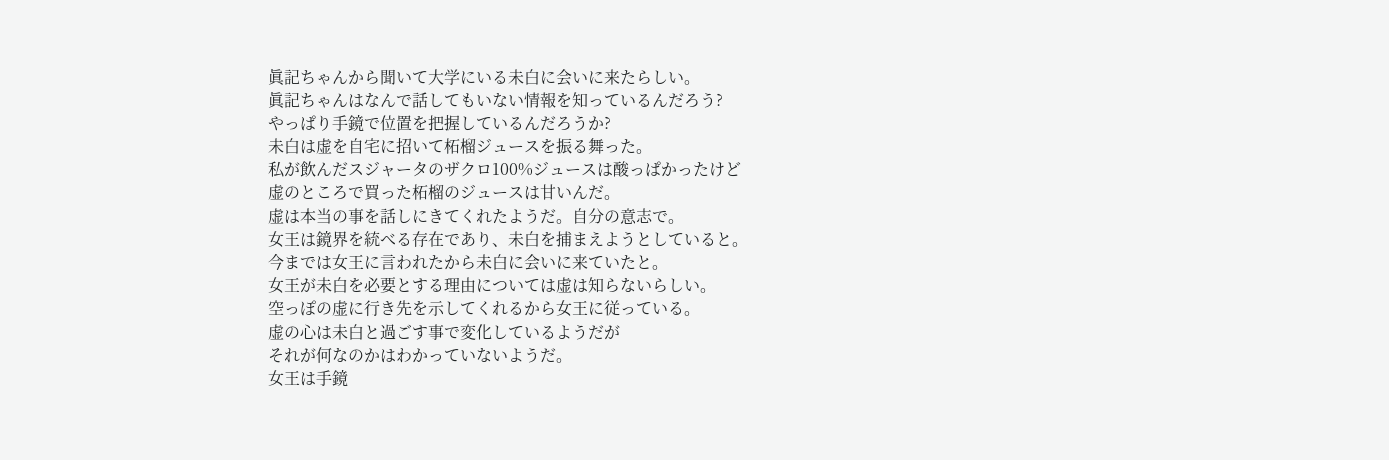眞記ちゃんから聞いて大学にいる未白に会いに来たらしい。
眞記ちゃんはなんで話してもいない情報を知っているんだろう?
やっぱり手鏡で位置を把握しているんだろうか?
未白は虚を自宅に招いて柘榴ジュースを振る舞った。
私が飲んだスジャータのザクロ100%ジュースは酸っぱかったけど
虚のところで買った柘榴のジュースは甘いんだ。
虚は本当の事を話しにきてくれたようだ。自分の意志で。
女王は鏡界を統べる存在であり、未白を捕まえようとしていると。
今までは女王に言われたから未白に会いに来ていたと。
女王が未白を必要とする理由については虚は知らないらしい。
空っぽの虚に行き先を示してくれるから女王に従っている。
虚の心は未白と過ごす事で変化しているようだが
それが何なのかはわかっていないようだ。
女王は手鏡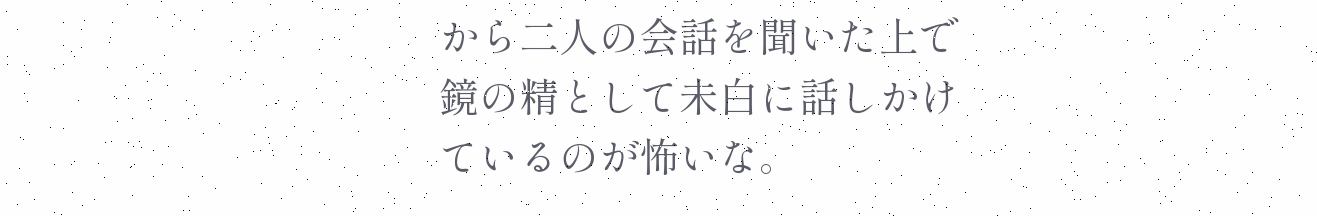から二人の会話を聞いた上で
鏡の精として未白に話しかけているのが怖いな。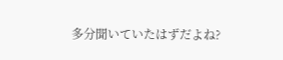多分聞いていたはずだよね?